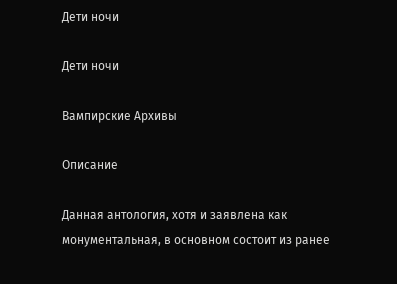Дети ночи

Дети ночи

Вампирские Архивы

Описание

Данная антология, хотя и заявлена как монументальная, в основном состоит из ранее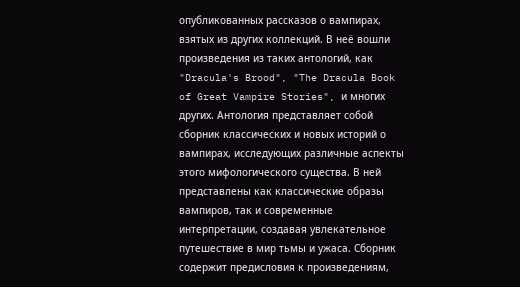опубликованных рассказов о вампирах, взятых из других коллекций. В неё вошли произведения из таких антологий, как "Dracula's Brood", "The Dracula Book of Great Vampire Stories", и многих других. Антология представляет собой сборник классических и новых историй о вампирах, исследующих различные аспекты этого мифологического существа. В ней представлены как классические образы вампиров, так и современные интерпретации, создавая увлекательное путешествие в мир тьмы и ужаса. Сборник содержит предисловия к произведениям,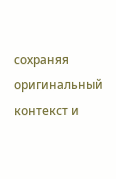сохраняя оригинальный контекст и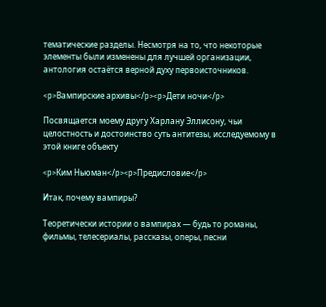тематические разделы. Несмотря на то, что некоторые элементы были изменены для лучшей организации, антология остаётся верной духу первоисточников.

<p>Вампирские архивы</p><p>Дети ночи</p>

Посвящается моему другу Харлану Эллисону, чьи целостность и достоинство суть антитезы, исследуемому в этой книге объекту

<p>Ким Ньюман</p><p>Предисловие</p>

Итак, почему вампиры?

Теоретически истории о вампирах — будь то романы, фильмы, телесериалы, рассказы, оперы, песни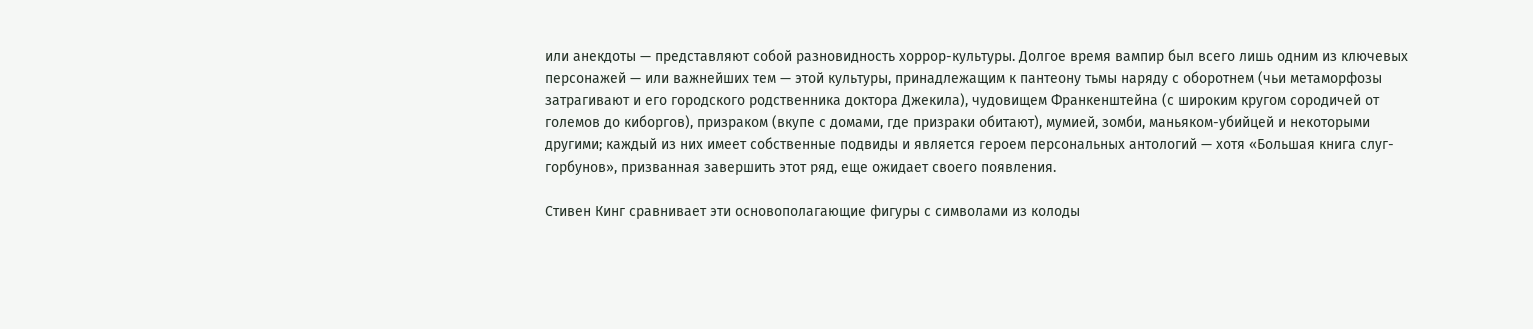или анекдоты — представляют собой разновидность хоррор-культуры. Долгое время вампир был всего лишь одним из ключевых персонажей — или важнейших тем — этой культуры, принадлежащим к пантеону тьмы наряду с оборотнем (чьи метаморфозы затрагивают и его городского родственника доктора Джекила), чудовищем Франкенштейна (с широким кругом сородичей от големов до киборгов), призраком (вкупе с домами, где призраки обитают), мумией, зомби, маньяком-убийцей и некоторыми другими; каждый из них имеет собственные подвиды и является героем персональных антологий — хотя «Большая книга слуг-горбунов», призванная завершить этот ряд, еще ожидает своего появления.

Стивен Кинг сравнивает эти основополагающие фигуры с символами из колоды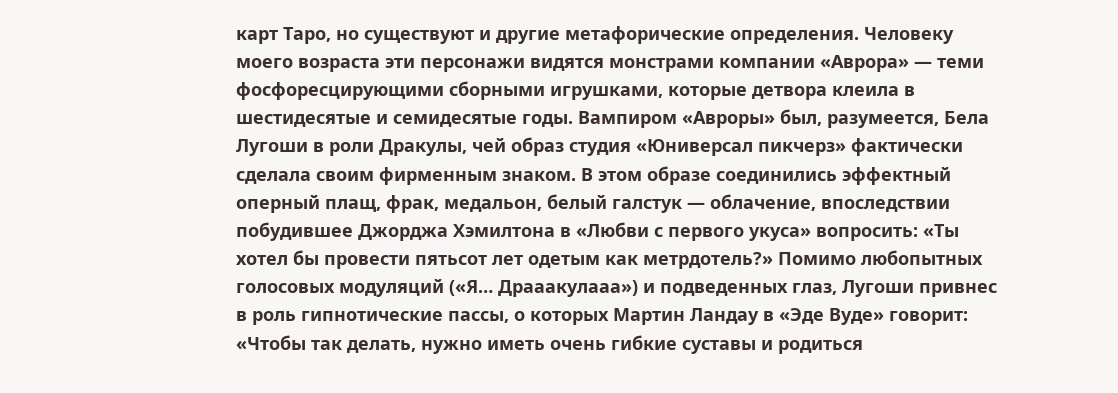карт Таро, но существуют и другие метафорические определения. Человеку моего возраста эти персонажи видятся монстрами компании «Аврора» — теми фосфоресцирующими сборными игрушками, которые детвора клеила в шестидесятые и семидесятые годы. Вампиром «Авроры» был, разумеется, Бела Лугоши в роли Дракулы, чей образ студия «Юниверсал пикчерз» фактически сделала своим фирменным знаком. В этом образе соединились эффектный оперный плащ, фрак, медальон, белый галстук — облачение, впоследствии побудившее Джорджа Хэмилтона в «Любви с первого укуса» вопросить: «Ты хотел бы провести пятьсот лет одетым как метрдотель?» Помимо любопытных голосовых модуляций («Я… Драаакулааа») и подведенных глаз, Лугоши привнес в роль гипнотические пассы, о которых Мартин Ландау в «Эде Вуде» говорит: «Чтобы так делать, нужно иметь очень гибкие суставы и родиться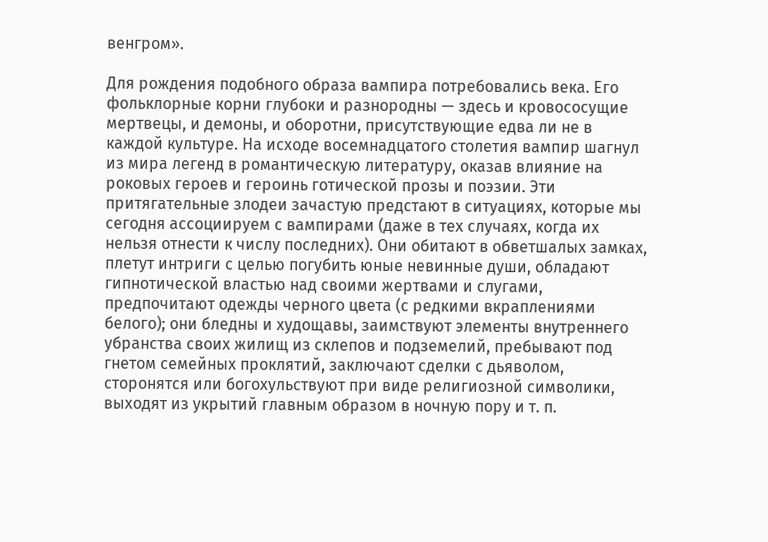венгром».

Для рождения подобного образа вампира потребовались века. Его фольклорные корни глубоки и разнородны — здесь и кровососущие мертвецы, и демоны, и оборотни, присутствующие едва ли не в каждой культуре. На исходе восемнадцатого столетия вампир шагнул из мира легенд в романтическую литературу, оказав влияние на роковых героев и героинь готической прозы и поэзии. Эти притягательные злодеи зачастую предстают в ситуациях, которые мы сегодня ассоциируем с вампирами (даже в тех случаях, когда их нельзя отнести к числу последних). Они обитают в обветшалых замках, плетут интриги с целью погубить юные невинные души, обладают гипнотической властью над своими жертвами и слугами, предпочитают одежды черного цвета (с редкими вкраплениями белого); они бледны и худощавы, заимствуют элементы внутреннего убранства своих жилищ из склепов и подземелий, пребывают под гнетом семейных проклятий, заключают сделки с дьяволом, сторонятся или богохульствуют при виде религиозной символики, выходят из укрытий главным образом в ночную пору и т. п.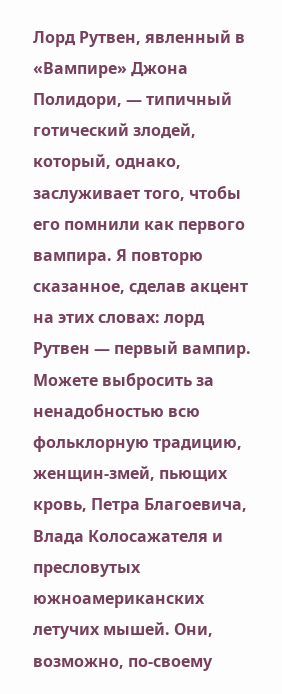Лорд Рутвен, явленный в «Вампире» Джона Полидори, — типичный готический злодей, который, однако, заслуживает того, чтобы его помнили как первого вампира. Я повторю сказанное, сделав акцент на этих словах: лорд Рутвен — первый вампир. Можете выбросить за ненадобностью всю фольклорную традицию, женщин-змей, пьющих кровь, Петра Благоевича, Влада Колосажателя и пресловутых южноамериканских летучих мышей. Они, возможно, по-своему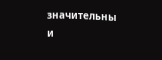значительны и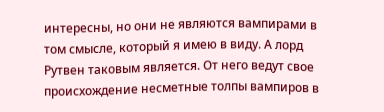интересны, но они не являются вампирами в том смысле, который я имею в виду. А лорд Рутвен таковым является. От него ведут свое происхождение несметные толпы вампиров в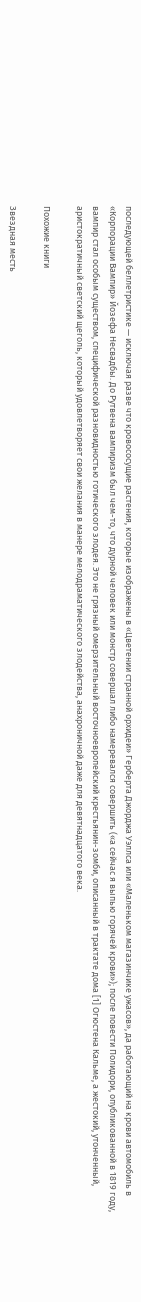последующей беллетристике — исключая разве что кровососущие растения, которые изображены в «Цветении странной орхидеи» Герберта Джорджа Уэллса или «Маленьком магазинчике ужасов», да работающий на крови автомобиль в «Корпорации Вампир» Йозефа Несвадбы. До Рутвена вампиризм был чем-то, что дурной человек или монстр совершал либо намеревался совершить («а сейчас я выпью горячей крови»); после повести Полидори, опубликованной в 1819 году, вампир стал особым существом, специфической разновидностью готического злодея. Это не грязный омерзительный восточноевропейский крестьянин-зомби, описанный в трактате дома [1] Огюстена Кальме, а жестокий, утонченный, аристократичный светский щеголь, который удовлетворяет свои желания в манере мелодраматического злодейства, анахроничной даже для девятнадцатого века.

Похожие книги

Звездная месть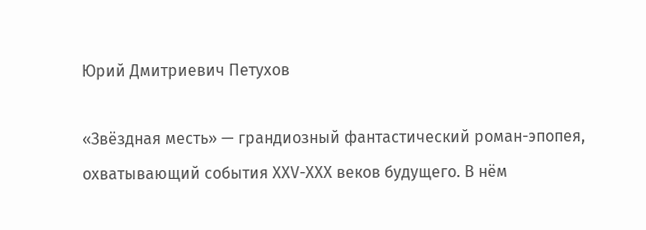Юрий Дмитриевич Петухов

«Звёздная месть» — грандиозный фантастический роман-эпопея, охватывающий события ХХV-ХХХ веков будущего. В нём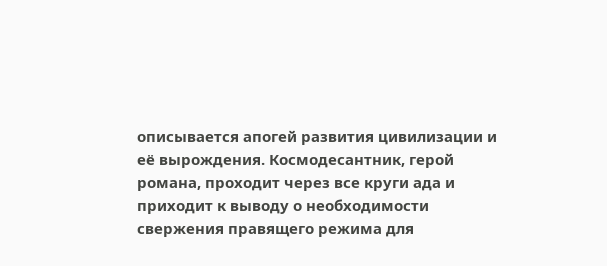описывается апогей развития цивилизации и её вырождения. Космодесантник, герой романа, проходит через все круги ада и приходит к выводу о необходимости свержения правящего режима для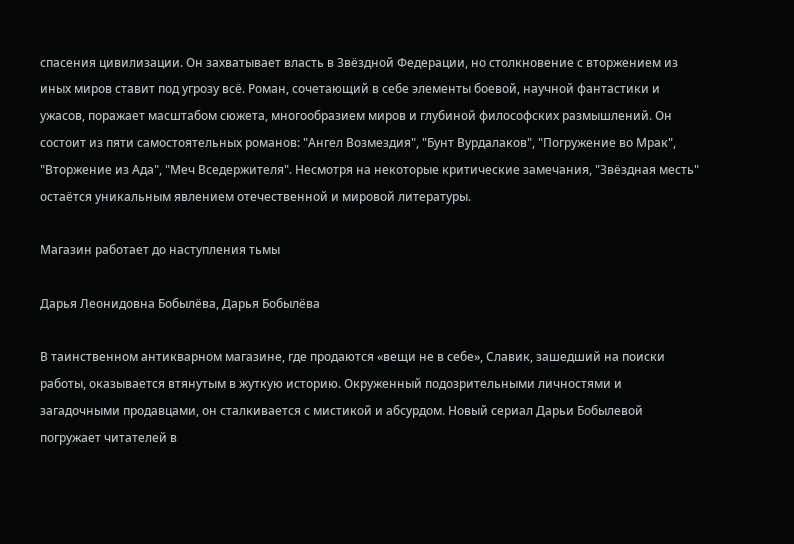спасения цивилизации. Он захватывает власть в Звёздной Федерации, но столкновение с вторжением из иных миров ставит под угрозу всё. Роман, сочетающий в себе элементы боевой, научной фантастики и ужасов, поражает масштабом сюжета, многообразием миров и глубиной философских размышлений. Он состоит из пяти самостоятельных романов: "Ангел Возмездия", "Бунт Вурдалаков", "Погружение во Мрак", "Вторжение из Ада", "Меч Вседержителя". Несмотря на некоторые критические замечания, "Звёздная месть" остаётся уникальным явлением отечественной и мировой литературы.

Магазин работает до наступления тьмы

Дарья Леонидовна Бобылёва, Дарья Бобылёва

В таинственном антикварном магазине, где продаются «вещи не в себе», Славик, зашедший на поиски работы, оказывается втянутым в жуткую историю. Окруженный подозрительными личностями и загадочными продавцами, он сталкивается с мистикой и абсурдом. Новый сериал Дарьи Бобылевой погружает читателей в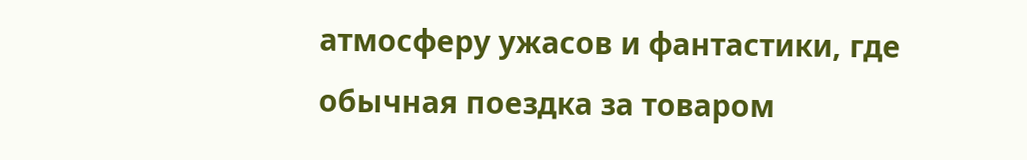атмосферу ужасов и фантастики, где обычная поездка за товаром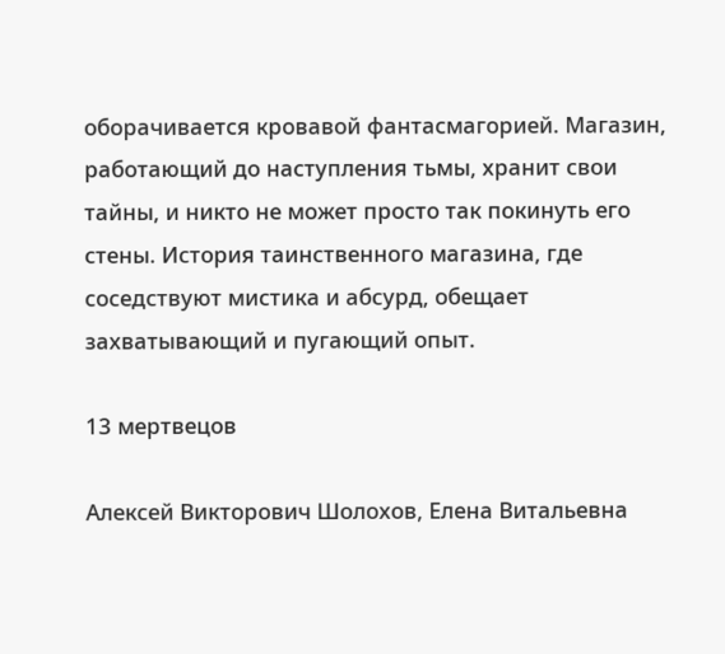оборачивается кровавой фантасмагорией. Магазин, работающий до наступления тьмы, хранит свои тайны, и никто не может просто так покинуть его стены. История таинственного магазина, где соседствуют мистика и абсурд, обещает захватывающий и пугающий опыт.

13 мертвецов

Алексей Викторович Шолохов, Елена Витальевна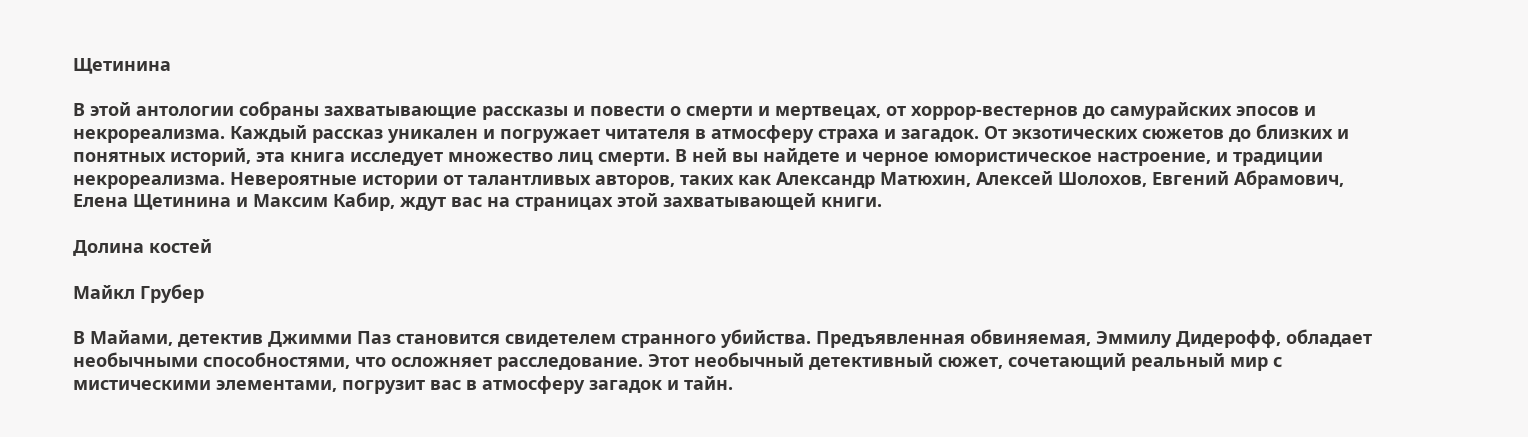Щетинина

В этой антологии собраны захватывающие рассказы и повести о смерти и мертвецах, от хоррор-вестернов до самурайских эпосов и некрореализма. Каждый рассказ уникален и погружает читателя в атмосферу страха и загадок. От экзотических сюжетов до близких и понятных историй, эта книга исследует множество лиц смерти. В ней вы найдете и черное юмористическое настроение, и традиции некрореализма. Невероятные истории от талантливых авторов, таких как Александр Матюхин, Алексей Шолохов, Евгений Абрамович, Елена Щетинина и Максим Кабир, ждут вас на страницах этой захватывающей книги.

Долина костей

Майкл Грубер

В Майами, детектив Джимми Паз становится свидетелем странного убийства. Предъявленная обвиняемая, Эммилу Дидерофф, обладает необычными способностями, что осложняет расследование. Этот необычный детективный сюжет, сочетающий реальный мир с мистическими элементами, погрузит вас в атмосферу загадок и тайн.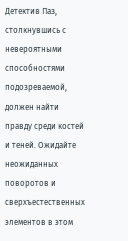Детектив Паз, столкнувшись с невероятными способностями подозреваемой, должен найти правду среди костей и теней. Ожидайте неожиданных поворотов и сверхъестественных элементов в этом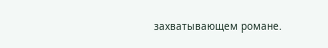захватывающем романе.